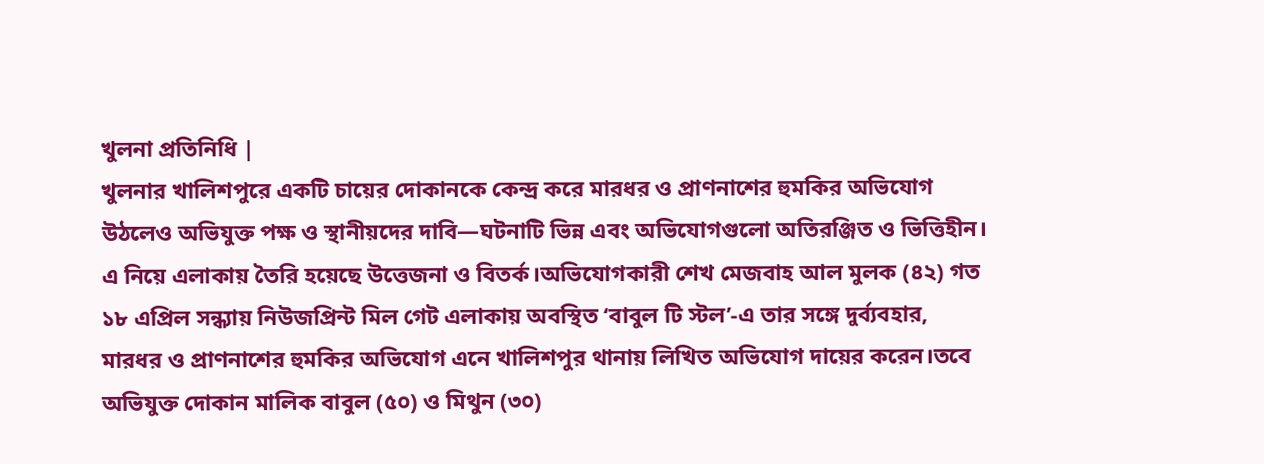খুলনা প্রতিনিধি |
খুলনার খালিশপুরে একটি চায়ের দোকানকে কেন্দ্র করে মারধর ও প্রাণনাশের হুমকির অভিযোগ উঠলেও অভিযুক্ত পক্ষ ও স্থানীয়দের দাবি—ঘটনাটি ভিন্ন এবং অভিযোগগুলো অতিরঞ্জিত ও ভিত্তিহীন। এ নিয়ে এলাকায় তৈরি হয়েছে উত্তেজনা ও বিতর্ক।অভিযোগকারী শেখ মেজবাহ আল মুলক (৪২) গত ১৮ এপ্রিল সন্ধ্যায় নিউজপ্রিন্ট মিল গেট এলাকায় অবস্থিত ‘বাবুল টি স্টল’-এ তার সঙ্গে দুর্ব্যবহার, মারধর ও প্রাণনাশের হুমকির অভিযোগ এনে খালিশপুর থানায় লিখিত অভিযোগ দায়ের করেন।তবে অভিযুক্ত দোকান মালিক বাবুল (৫০) ও মিথুন (৩০)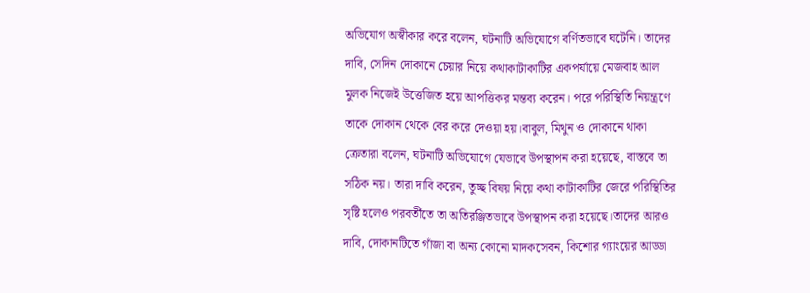অভিযোগ অস্বীকার করে বলেন, ঘটনাটি অভিযোগে বর্ণিতভাবে ঘটেনি। তাদের দাবি, সেদিন দোকানে চেয়ার নিয়ে কথাকাটাকাটির একপর্যায়ে মেজবাহ আল মুলক নিজেই উত্তেজিত হয়ে আপত্তিকর মন্তব্য করেন। পরে পরিস্থিতি নিয়ন্ত্রণে তাকে দোকান থেকে বের করে দেওয়া হয়।বাবুল, মিথুন ও দোকানে থাকা ক্রেতারা বলেন, ঘটনাটি অভিযোগে যেভাবে উপস্থাপন করা হয়েছে, বাস্তবে তা সঠিক নয়। তারা দাবি করেন, তুচ্ছ বিষয় নিয়ে কথা কাটাকাটির জেরে পরিস্থিতির সৃষ্টি হলেও পরবর্তীতে তা অতিরঞ্জিতভাবে উপস্থাপন করা হয়েছে।তাদের আরও দাবি, দোকানটিতে গাঁজা বা অন্য কোনো মাদকসেবন, কিশোর গ্যাংয়ের আড্ডা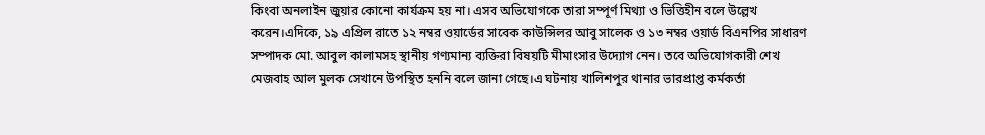কিংবা অনলাইন জুয়ার কোনো কার্যক্রম হয় না। এসব অভিযোগকে তারা সম্পূর্ণ মিথ্যা ও ভিত্তিহীন বলে উল্লেখ করেন।এদিকে, ১৯ এপ্রিল রাতে ১২ নম্বর ওয়ার্ডের সাবেক কাউন্সিলর আবু সালেক ও ১৩ নম্বর ওয়ার্ড বিএনপির সাধারণ সম্পাদক মো. আবুল কালামসহ স্থানীয় গণ্যমান্য ব্যক্তিরা বিষয়টি মীমাংসার উদ্যোগ নেন। তবে অভিযোগকারী শেখ মেজবাহ আল মুলক সেখানে উপস্থিত হননি বলে জানা গেছে।এ ঘটনায় খালিশপুর থানার ভারপ্রাপ্ত কর্মকর্তা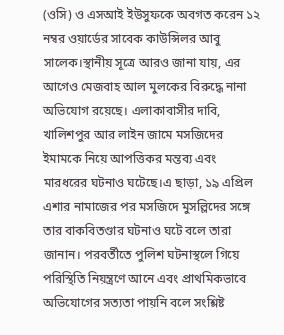(ওসি) ও এসআই ইউসুফকে অবগত করেন ১২ নম্বর ওয়ার্ডের সাবেক কাউন্সিলর আবু সালেক।স্থানীয় সূত্রে আরও জানা যায়, এর আগেও মেজবাহ আল মুলকের বিরুদ্ধে নানা অভিযোগ রয়েছে। এলাকাবাসীর দাবি, খালিশপুর আর লাইন জামে মসজিদের ইমামকে নিয়ে আপত্তিকর মন্তব্য এবং মারধরের ঘটনাও ঘটেছে।এ ছাড়া, ১৯ এপ্রিল এশার নামাজের পর মসজিদে মুসল্লিদের সঙ্গে তার বাকবিতণ্ডার ঘটনাও ঘটে বলে তারা জানান। পরবর্তীতে পুলিশ ঘটনাস্থলে গিয়ে পরিস্থিতি নিয়ন্ত্রণে আনে এবং প্রাথমিকভাবে অভিযোগের সত্যতা পায়নি বলে সংশ্লিষ্ট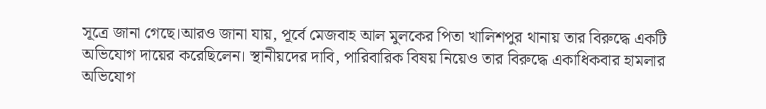সূত্রে জানা গেছে।আরও জানা যায়, পূর্বে মেজবাহ আল মুলকের পিতা খালিশপুর থানায় তার বিরুদ্ধে একটি অভিযোগ দায়ের করেছিলেন। স্থানীয়দের দাবি, পারিবারিক বিষয় নিয়েও তার বিরুদ্ধে একাধিকবার হামলার অভিযোগ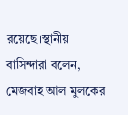রয়েছে।স্থানীয় বাসিন্দারা বলেন, মেজবাহ আল মুলকের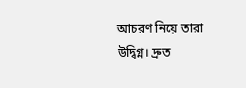আচরণ নিয়ে তারা উদ্বিগ্ন। দ্রুত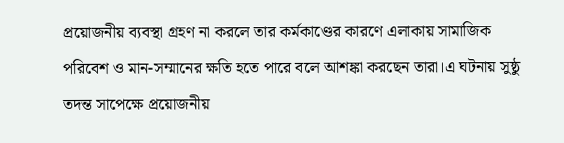প্রয়োজনীয় ব্যবস্থা গ্রহণ না করলে তার কর্মকাণ্ডের কারণে এলাকায় সামাজিক পরিবেশ ও মান-সম্মানের ক্ষতি হতে পারে বলে আশঙ্কা করছেন তারা।এ ঘটনায় সুষ্ঠু তদন্ত সাপেক্ষে প্রয়োজনীয়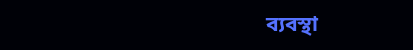ব্যবস্থা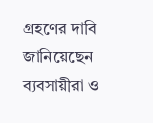গ্রহণের দাবি জানিয়েছেন ব্যবসায়ীরা ও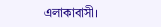এলাকাবাসী।